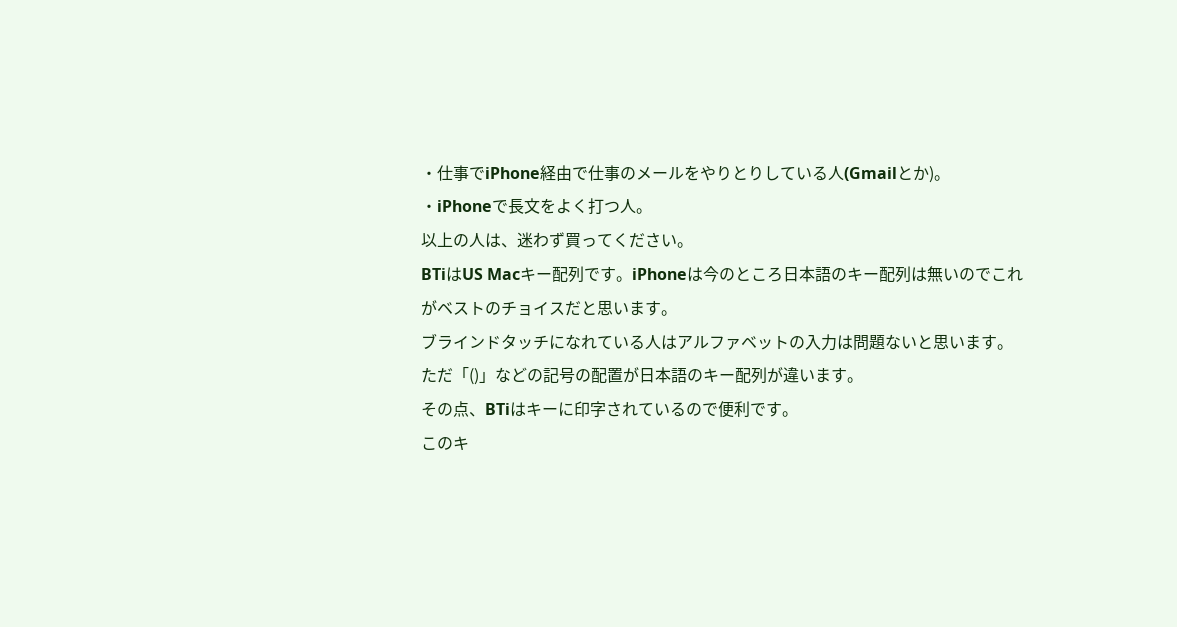・仕事でiPhone経由で仕事のメールをやりとりしている人(Gmailとか)。
・iPhoneで長文をよく打つ人。
以上の人は、迷わず買ってください。
BTiはUS Macキー配列です。iPhoneは今のところ日本語のキー配列は無いのでこれがベストのチョイスだと思います。
ブラインドタッチになれている人はアルファベットの入力は問題ないと思います。
ただ「()」などの記号の配置が日本語のキー配列が違います。
その点、BTiはキーに印字されているので便利です。
このキ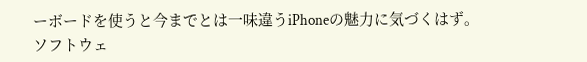ーボードを使うと今までとは一味違うiPhoneの魅力に気づくはず。
ソフトウェ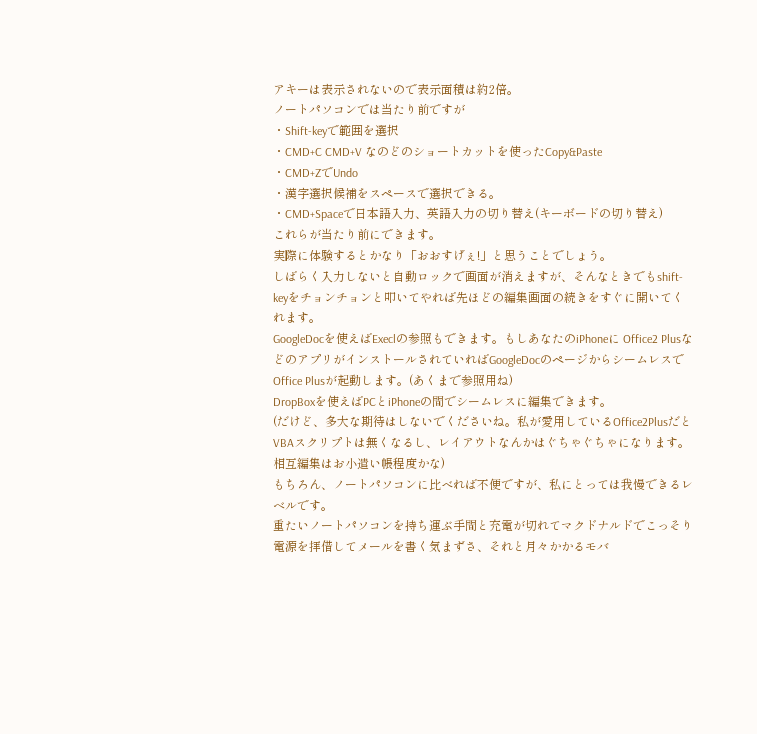アキーは表示されないので表示面積は約2倍。
ノートパソコンでは当たり前ですが
・Shift-keyで範囲を選択
・CMD+C CMD+V なのどのショートカットを使ったCopy&Paste
・CMD+ZでUndo
・漢字選択候補をスペースで選択できる。
・CMD+Spaceで日本語入力、英語入力の切り替え(キーボードの切り替え)
これらが当たり前にできます。
実際に体験するとかなり「おおすげぇ!」と思うことでしょう。
しばらく入力しないと自動ロックで画面が消えますが、そんなときでもshift-keyをチョンチョンと叩いてやれば先ほどの編集画面の続きをすぐに開いてくれます。
GoogleDocを使えばExeclの参照もできます。もしあなたのiPhoneに Office2 PlusなどのアプリがインストールされていればGoogleDocのページからシームレスでOffice Plusが起動します。(あくまで参照用ね)
DropBoxを使えばPCとiPhoneの間でシームレスに編集できます。
(だけど、多大な期待はしないでくださいね。私が愛用しているOffice2PlusだとVBAスクリプトは無くなるし、レイアウトなんかはぐちゃぐちゃになります。相互編集はお小遣い帳程度かな)
もちろん、ノートパソコンに比べれば不便ですが、私にとっては我慢できるレベルです。
重たいノートパソコンを持ち運ぶ手間と充電が切れてマクドナルドでこっそり電源を拝借してメールを書く気まずさ、それと月々かかるモバ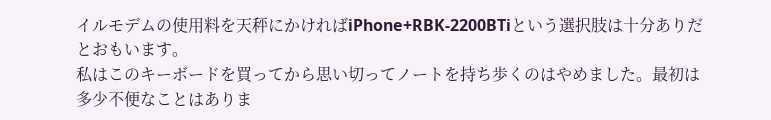イルモデムの使用料を天秤にかければiPhone+RBK-2200BTiという選択肢は十分ありだとおもいます。
私はこのキーボードを買ってから思い切ってノートを持ち歩くのはやめました。最初は多少不便なことはありま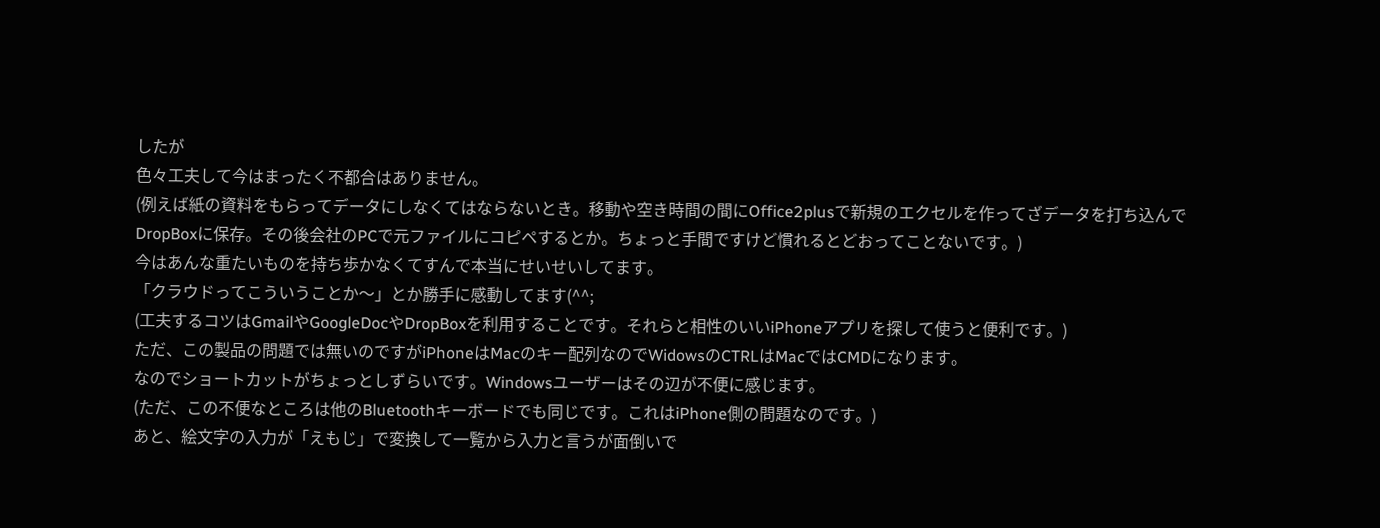したが
色々工夫して今はまったく不都合はありません。
(例えば紙の資料をもらってデータにしなくてはならないとき。移動や空き時間の間にOffice2plusで新規のエクセルを作ってざデータを打ち込んでDropBoxに保存。その後会社のPCで元ファイルにコピペするとか。ちょっと手間ですけど慣れるとどおってことないです。)
今はあんな重たいものを持ち歩かなくてすんで本当にせいせいしてます。
「クラウドってこういうことか〜」とか勝手に感動してます(^^;
(工夫するコツはGmailやGoogleDocやDropBoxを利用することです。それらと相性のいいiPhoneアプリを探して使うと便利です。)
ただ、この製品の問題では無いのですがiPhoneはMacのキー配列なのでWidowsのCTRLはMacではCMDになります。
なのでショートカットがちょっとしずらいです。Windowsユーザーはその辺が不便に感じます。
(ただ、この不便なところは他のBluetoothキーボードでも同じです。これはiPhone側の問題なのです。)
あと、絵文字の入力が「えもじ」で変換して一覧から入力と言うが面倒いで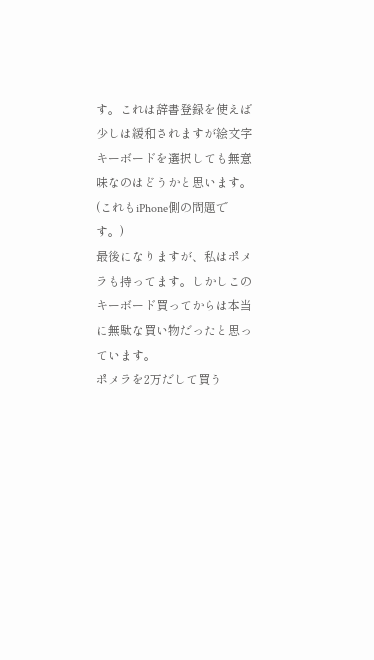す。これは辞書登録を使えば少しは緩和されますが絵文字キーボードを選択しても無意味なのはどうかと思います。(これもiPhone側の問題です。)
最後になりますが、私はポメラも持ってます。しかしこのキーボード買ってからは本当に無駄な買い物だったと思っています。
ポメラを2万だして買う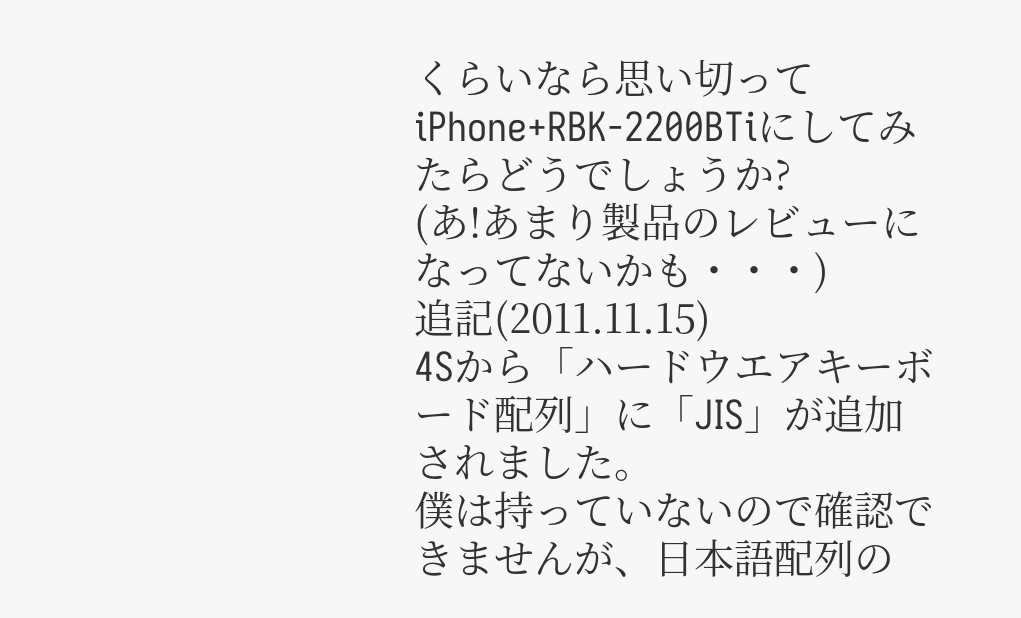くらいなら思い切ってiPhone+RBK-2200BTiにしてみたらどうでしょうか?
(あ!あまり製品のレビューになってないかも・・・)
追記(2011.11.15)
4Sから「ハードウエアキーボード配列」に「JIS」が追加されました。
僕は持っていないので確認できませんが、日本語配列の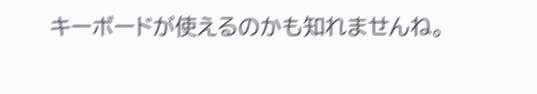キーボードが使えるのかも知れませんね。